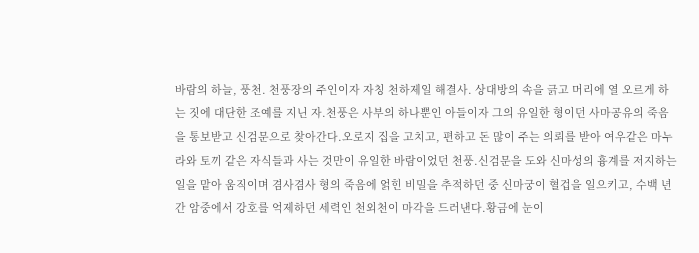바람의 하늘, 풍천. 천풍장의 주인이자 자칭 천하제일 해결사. 상대방의 속을 긁고 머리에 열 오르게 하는 짓에 대단한 조예를 지닌 자.천풍은 사부의 하나뿐인 아들이자 그의 유일한 형이던 사마공유의 죽음을 통보받고 신검문으로 찾아간다.오로지 집을 고치고, 편하고 돈 많이 주는 의뢰를 받아 여우같은 마누라와 토끼 같은 자식들과 사는 것만이 유일한 바람이었던 천풍.신검문을 도와 신마성의 흉계를 저지하는 일을 맡아 움직이며 겸사겸사 형의 죽음에 얽힌 비밀을 추적하던 중 신마궁이 혈겁을 일으키고, 수백 년간 암중에서 강호를 억제하던 세력인 천외천이 마각을 드러낸다.황금에 눈이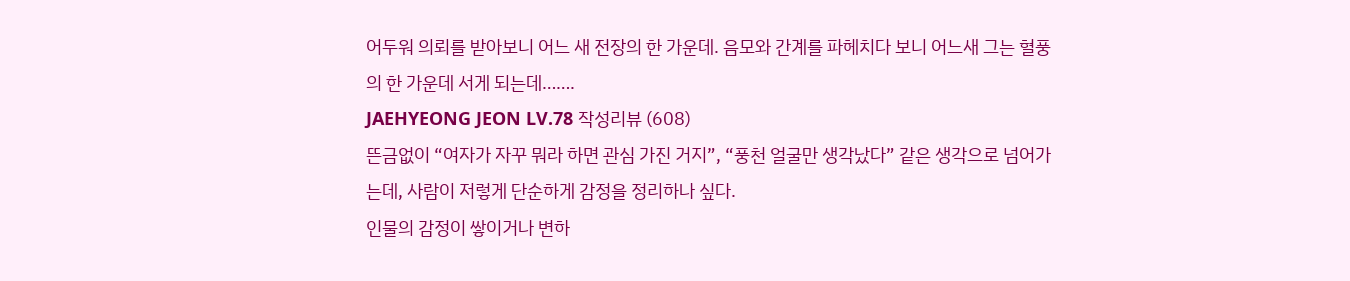어두워 의뢰를 받아보니 어느 새 전장의 한 가운데. 음모와 간계를 파헤치다 보니 어느새 그는 혈풍의 한 가운데 서게 되는데…….
JAEHYEONG JEON LV.78 작성리뷰 (608)
뜬금없이 “여자가 자꾸 뭐라 하면 관심 가진 거지”, “풍천 얼굴만 생각났다” 같은 생각으로 넘어가는데, 사람이 저렇게 단순하게 감정을 정리하나 싶다.
인물의 감정이 쌓이거나 변하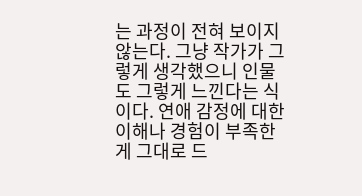는 과정이 전혀 보이지 않는다. 그냥 작가가 그렇게 생각했으니 인물도 그렇게 느낀다는 식이다. 연애 감정에 대한 이해나 경험이 부족한 게 그대로 드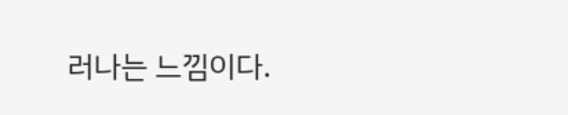러나는 느낌이다.